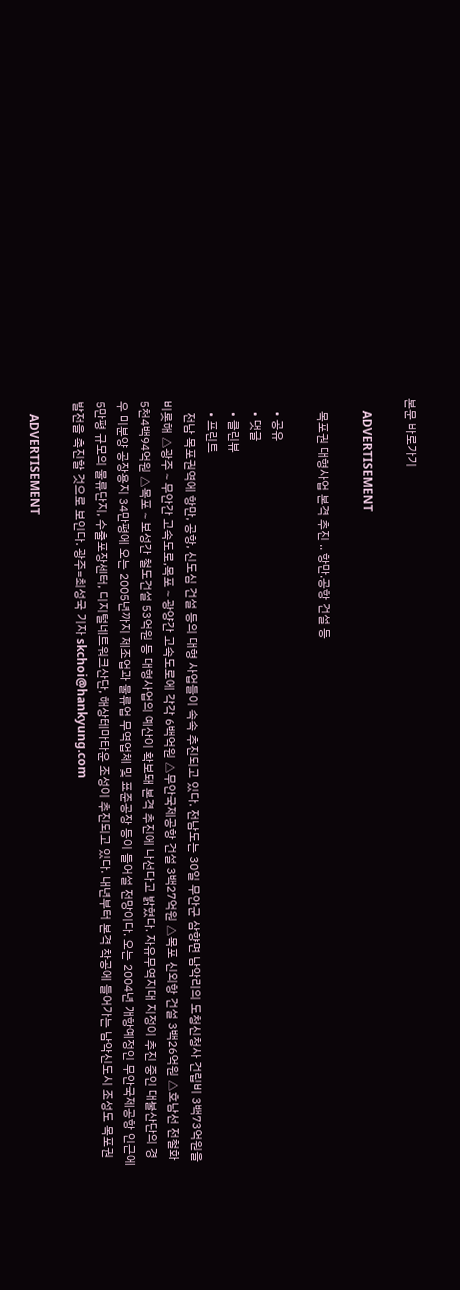본문 바로가기

    ADVERTISEMENT

    목포권 대형사업 본격 추진 .. 항만.공항 건설 등

    • 공유
    • 댓글
    • 클린뷰
    • 프린트
    전남 목포권역에 항만, 공항, 신도심 건설 등의 대형 사업들이 속속 추진되고 있다. 전남도는 30일 무안군 삼향면 남악리의 도청신청사 건립비 3백73억원을 비롯해 △광주∼무안간 고속도로,목포∼광양간 고속도로에 각각 6백억원 △무안국제공항 건설 3백27억원 △목포 신외항 건설 3백26억원 △호남선 전철화 5천4백94억원 △목포∼보성간 철도건설 53억원 등 대형사업의 예산이 확보돼 본격 추진에 나선다고 밝혔다. 자유무역지대 지정이 추진 중인 대불산단의 경우 미분양 공장용지 34만평에 오는 2005년까지 제조업과 물류업 무역업체 및 표준공장 등이 들어설 전망이다. 오는 2004년 개항예정인 무안국제공항 인근에 5만평 규모의 물류단지, 수출포장센터, 디지털네트워크산단, 해상테마타운 조성이 추진되고 있다. 내년부터 본격 착공에 들어가는 남악신도시 조성도 목포권 발전을 촉진할 것으로 보인다. 광주=최성국 기자 skchoi@hankyung.com

    ADVERTISEMENT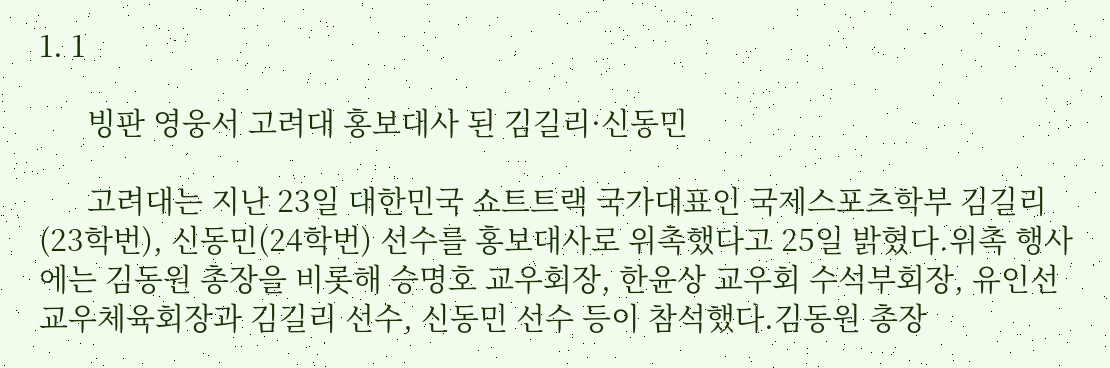1. 1

      빙판 영웅서 고려대 홍보대사 된 김길리·신동민

      고려대는 지난 23일 대한민국 쇼트트랙 국가대표인 국제스포츠학부 김길리(23학번), 신동민(24학번) 선수를 홍보대사로 위촉했다고 25일 밝혔다.위촉 행사에는 김동원 총장을 비롯해 승명호 교우회장, 한윤상 교우회 수석부회장, 유인선 교우체육회장과 김길리 선수, 신동민 선수 등이 참석했다.김동원 총장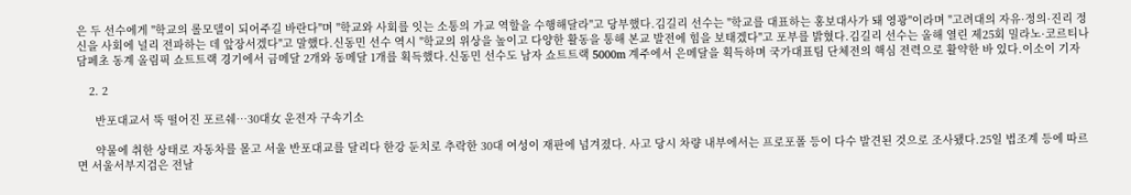은 두 선수에게 "학교의 롤모델이 되어주길 바란다"며 "학교와 사회를 잇는 소통의 가교 역할을 수행해달라"고 당부했다.김길리 선수는 "학교를 대표하는 홍보대사가 돼 영광"이라며 "고려대의 자유·정의·진리 정신을 사회에 널리 전파하는 데 앞장서겠다"고 말했다.신동민 선수 역시 "학교의 위상을 높이고 다양한 활동을 통해 본교 발전에 힘을 보태겠다"고 포부를 밝혔다.김길리 선수는 올해 열린 제25회 밀라노·코르티나담페초 동계 올림픽 쇼트트랙 경기에서 금메달 2개와 동메달 1개를 획득했다.신동민 선수도 남자 쇼트트랙 5000m 계주에서 은메달을 획득하며 국가대표팀 단체전의 핵심 전력으로 활약한 바 있다.이소이 기자

    2. 2

      반포대교서 뚝 떨어진 포르쉐…30대女 운전자 구속기소

      약물에 취한 상태로 자동차를 몰고 서울 반포대교를 달리다 한강 둔치로 추락한 30대 여성이 재판에 넘겨졌다. 사고 당시 차량 내부에서는 프로포폴 등이 다수 발견된 것으로 조사됐다.25일 법조계 등에 따르면 서울서부지검은 전날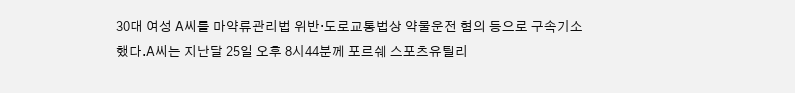30대 여성 A씨를 마약류관리법 위반·도로교통법상 약물운전 혐의 등으로 구속기소했다.A씨는 지난달 25일 오후 8시44분께 포르쉐 스포츠유틸리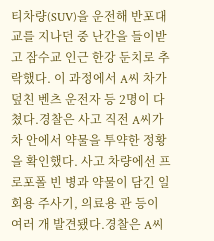티차량(SUV)을 운전해 반포대교를 지나던 중 난간을 들이받고 잠수교 인근 한강 둔치로 추락했다. 이 과정에서 A씨 차가 덮친 벤츠 운전자 등 2명이 다쳤다.경찰은 사고 직전 A씨가 차 안에서 약물을 투약한 정황을 확인했다. 사고 차량에선 프로포폴 빈 병과 약물이 담긴 일회용 주사기, 의료용 관 등이 여러 개 발견됐다.경찰은 A씨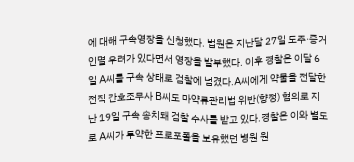에 대해 구속영장을 신청했다. 법원은 지난달 27일 도주·증거인멸 우려가 있다면서 영장을 발부했다. 이후 경찰은 이달 6일 A씨를 구속 상태로 검찰에 넘겼다.A씨에게 약물을 전달한 전직 간호조무사 B씨도 마약류관리법 위반(향정) 혐의로 지난 19일 구속 송치돼 검찰 수사를 받고 있다.경찰은 이와 별도로 A씨가 투약한 프로포폴을 보유했던 병원 원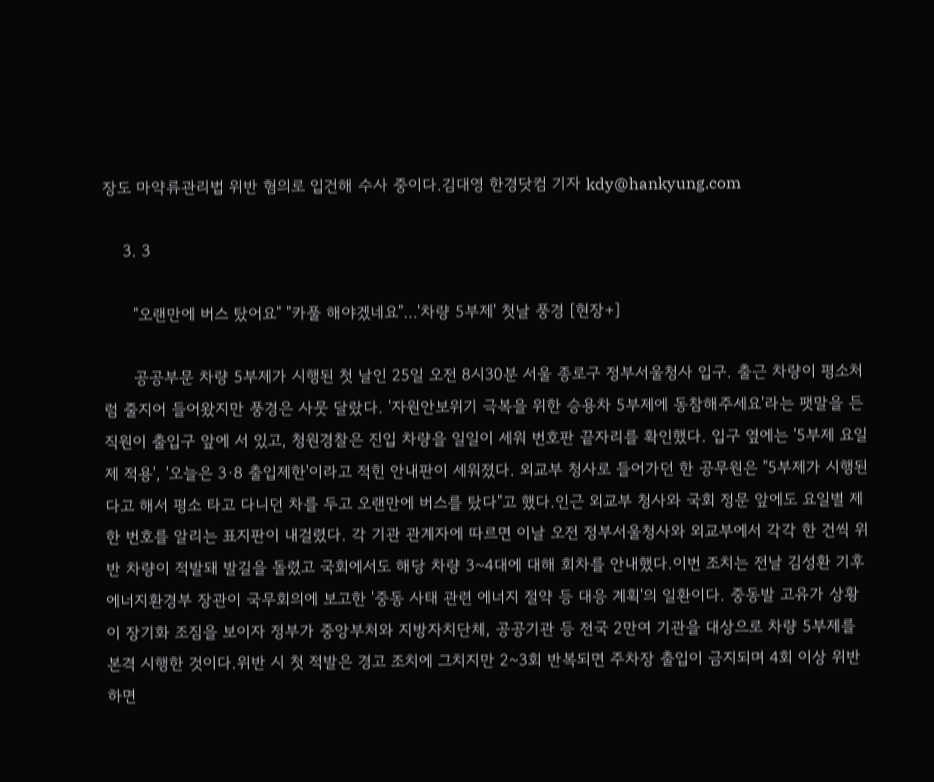장도 마약류관리법 위반 혐의로 입건해 수사 중이다.김대영 한경닷컴 기자 kdy@hankyung.com

    3. 3

      "오랜만에 버스 탔어요" "카풀 해야겠네요"…'차량 5부제' 첫날 풍경 [현장+]

      공공부문 차량 5부제가 시행된 첫 날인 25일 오전 8시30분 서울 종로구 정부서울청사 입구. 출근 차량이 평소처럼 줄지어 들어왔지만 풍경은 사뭇 달랐다. '자원안보위기 극복을 위한 승용차 5부제에 동참해주세요'라는 팻말을 든 직원이 출입구 앞에 서 있고, 청원경찰은 진입 차량을 일일이 세워 번호판 끝자리를 확인했다. 입구 옆에는 '5부제 요일제 적용', '오늘은 3·8 출입제한'이라고 적힌 안내판이 세워졌다. 외교부 청사로 들어가던 한 공무원은 "5부제가 시행된다고 해서 평소 타고 다니던 차를 두고 오랜만에 버스를 탔다"고 했다.인근 외교부 청사와 국회 정문 앞에도 요일별 제한 번호를 알리는 표지판이 내걸렸다. 각 기관 관계자에 따르면 이날 오전 정부서울청사와 외교부에서 각각 한 건씩 위반 차량이 적발돼 발길을 돌렸고 국회에서도 해당 차량 3~4대에 대해 회차를 안내했다.이번 조치는 전날 김성환 기후에너지환경부 장관이 국무회의에 보고한 '중동 사태 관련 에너지 절약 등 대응 계획'의 일환이다. 중동발 고유가 상황이 장기화 조짐을 보이자 정부가 중앙부처와 지방자치단체, 공공기관 등 전국 2만여 기관을 대상으로 차량 5부제를 본격 시행한 것이다.위반 시 첫 적발은 경고 조치에 그치지만 2~3회 반복되면 주차장 출입이 금지되며 4회 이상 위반하면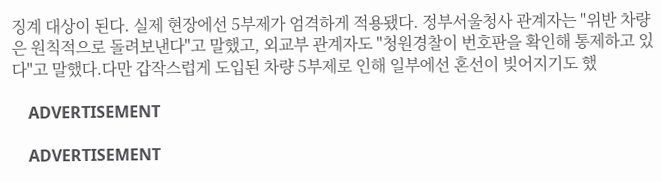징계 대상이 된다. 실제 현장에선 5부제가 엄격하게 적용됐다. 정부서울청사 관계자는 "위반 차량은 원칙적으로 돌려보낸다"고 말했고, 외교부 관계자도 "청원경찰이 번호판을 확인해 통제하고 있다"고 말했다.다만 갑작스럽게 도입된 차량 5부제로 인해 일부에선 혼선이 빚어지기도 했

    ADVERTISEMENT

    ADVERTISEMENT